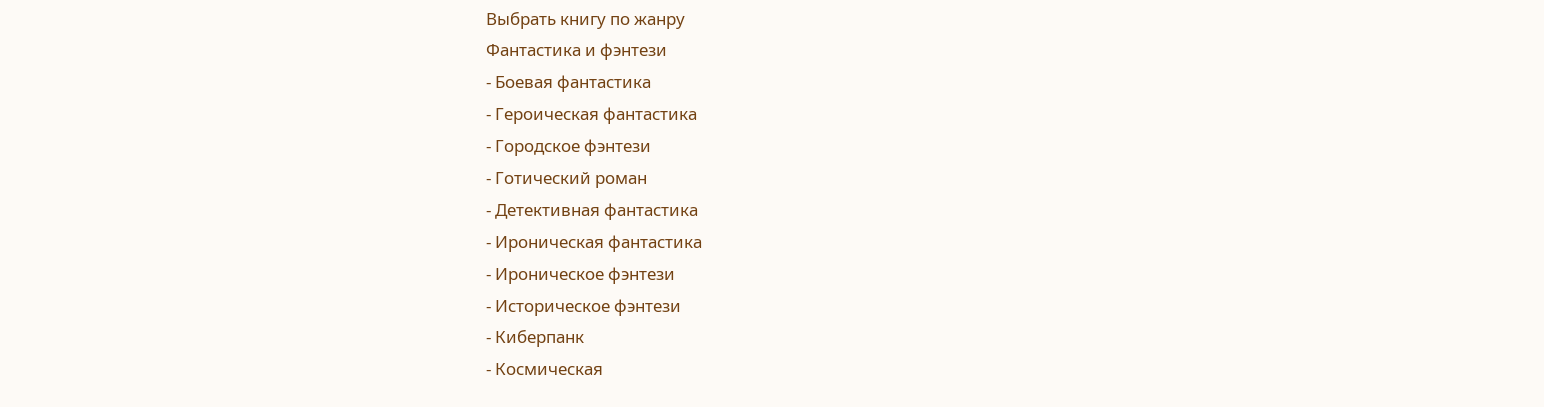Выбрать книгу по жанру
Фантастика и фэнтези
- Боевая фантастика
- Героическая фантастика
- Городское фэнтези
- Готический роман
- Детективная фантастика
- Ироническая фантастика
- Ироническое фэнтези
- Историческое фэнтези
- Киберпанк
- Космическая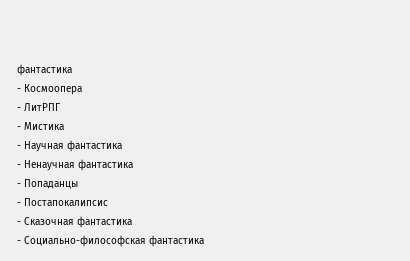фантастика
- Космоопера
- ЛитРПГ
- Мистика
- Научная фантастика
- Ненаучная фантастика
- Попаданцы
- Постапокалипсис
- Сказочная фантастика
- Социально-философская фантастика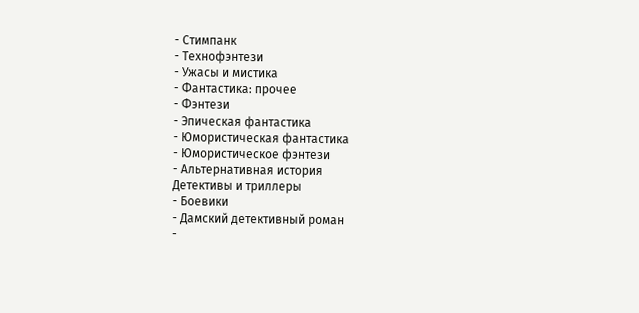- Стимпанк
- Технофэнтези
- Ужасы и мистика
- Фантастика: прочее
- Фэнтези
- Эпическая фантастика
- Юмористическая фантастика
- Юмористическое фэнтези
- Альтернативная история
Детективы и триллеры
- Боевики
- Дамский детективный роман
-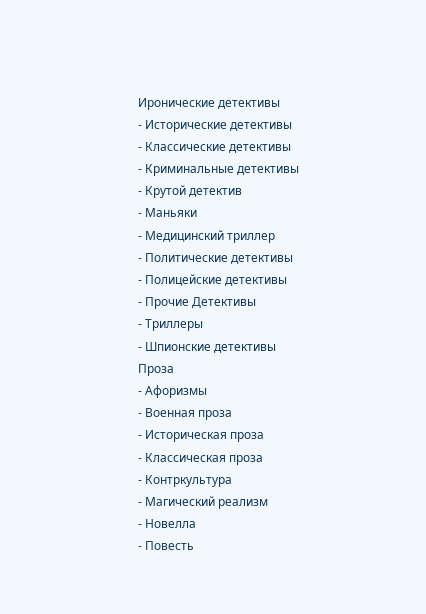Иронические детективы
- Исторические детективы
- Классические детективы
- Криминальные детективы
- Крутой детектив
- Маньяки
- Медицинский триллер
- Политические детективы
- Полицейские детективы
- Прочие Детективы
- Триллеры
- Шпионские детективы
Проза
- Афоризмы
- Военная проза
- Историческая проза
- Классическая проза
- Контркультура
- Магический реализм
- Новелла
- Повесть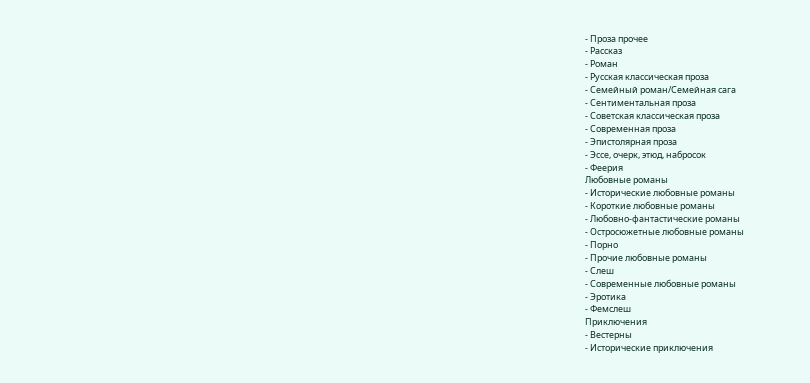- Проза прочее
- Рассказ
- Роман
- Русская классическая проза
- Семейный роман/Семейная сага
- Сентиментальная проза
- Советская классическая проза
- Современная проза
- Эпистолярная проза
- Эссе, очерк, этюд, набросок
- Феерия
Любовные романы
- Исторические любовные романы
- Короткие любовные романы
- Любовно-фантастические романы
- Остросюжетные любовные романы
- Порно
- Прочие любовные романы
- Слеш
- Современные любовные романы
- Эротика
- Фемслеш
Приключения
- Вестерны
- Исторические приключения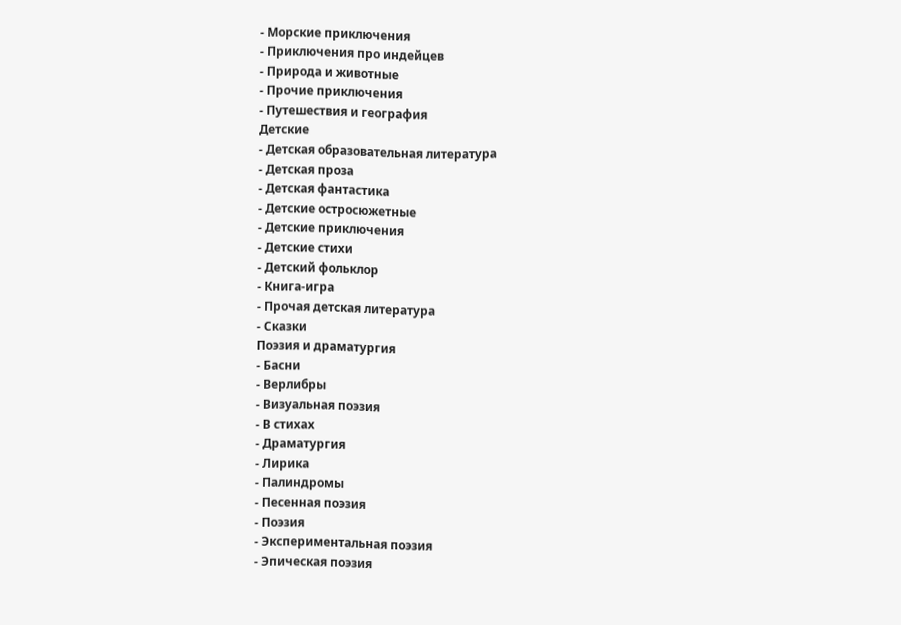- Морские приключения
- Приключения про индейцев
- Природа и животные
- Прочие приключения
- Путешествия и география
Детские
- Детская образовательная литература
- Детская проза
- Детская фантастика
- Детские остросюжетные
- Детские приключения
- Детские стихи
- Детский фольклор
- Книга-игра
- Прочая детская литература
- Сказки
Поэзия и драматургия
- Басни
- Верлибры
- Визуальная поэзия
- В стихах
- Драматургия
- Лирика
- Палиндромы
- Песенная поэзия
- Поэзия
- Экспериментальная поэзия
- Эпическая поэзия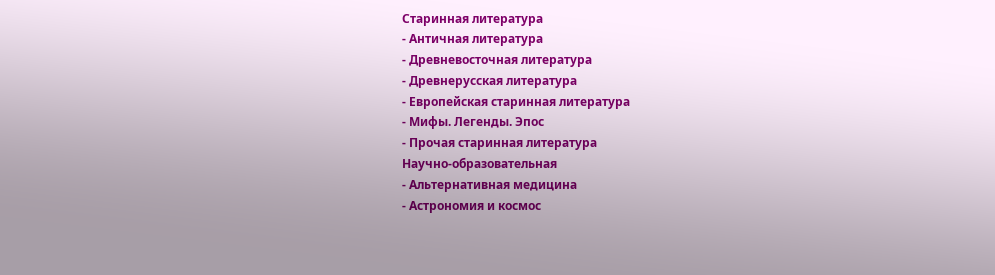Старинная литература
- Античная литература
- Древневосточная литература
- Древнерусская литература
- Европейская старинная литература
- Мифы. Легенды. Эпос
- Прочая старинная литература
Научно-образовательная
- Альтернативная медицина
- Астрономия и космос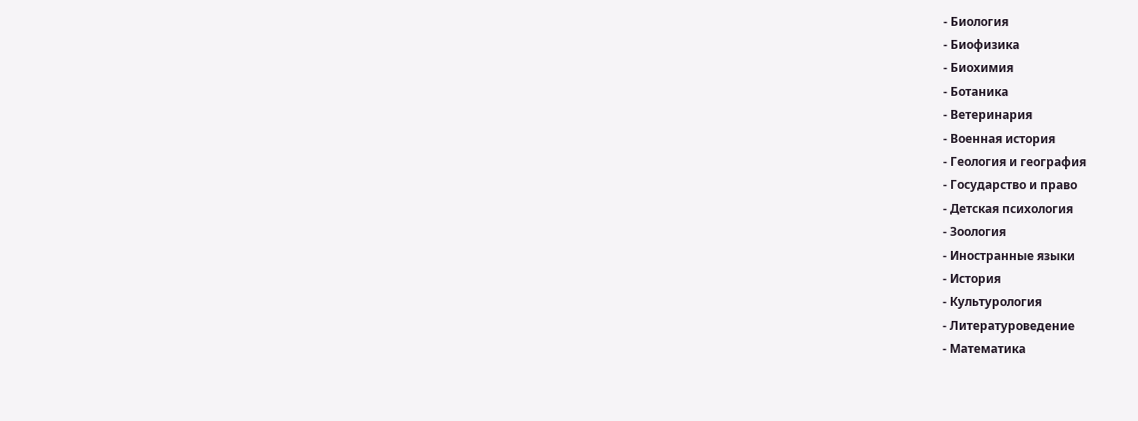- Биология
- Биофизика
- Биохимия
- Ботаника
- Ветеринария
- Военная история
- Геология и география
- Государство и право
- Детская психология
- Зоология
- Иностранные языки
- История
- Культурология
- Литературоведение
- Математика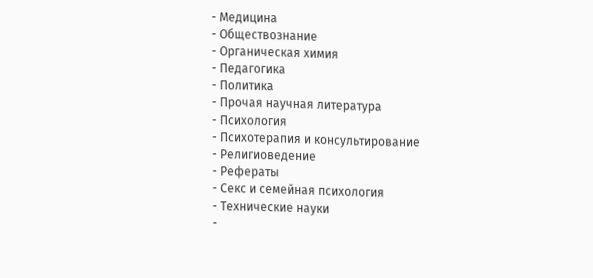- Медицина
- Обществознание
- Органическая химия
- Педагогика
- Политика
- Прочая научная литература
- Психология
- Психотерапия и консультирование
- Религиоведение
- Рефераты
- Секс и семейная психология
- Технические науки
-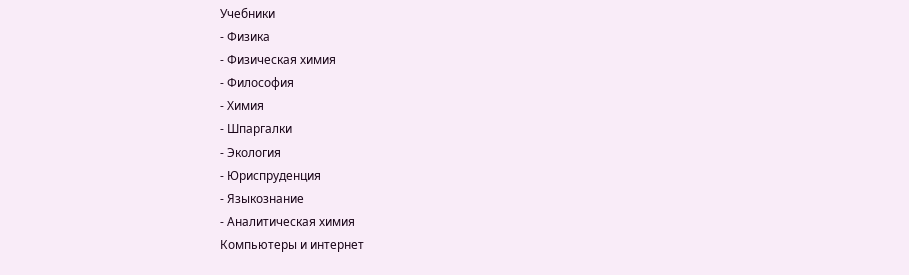Учебники
- Физика
- Физическая химия
- Философия
- Химия
- Шпаргалки
- Экология
- Юриспруденция
- Языкознание
- Аналитическая химия
Компьютеры и интернет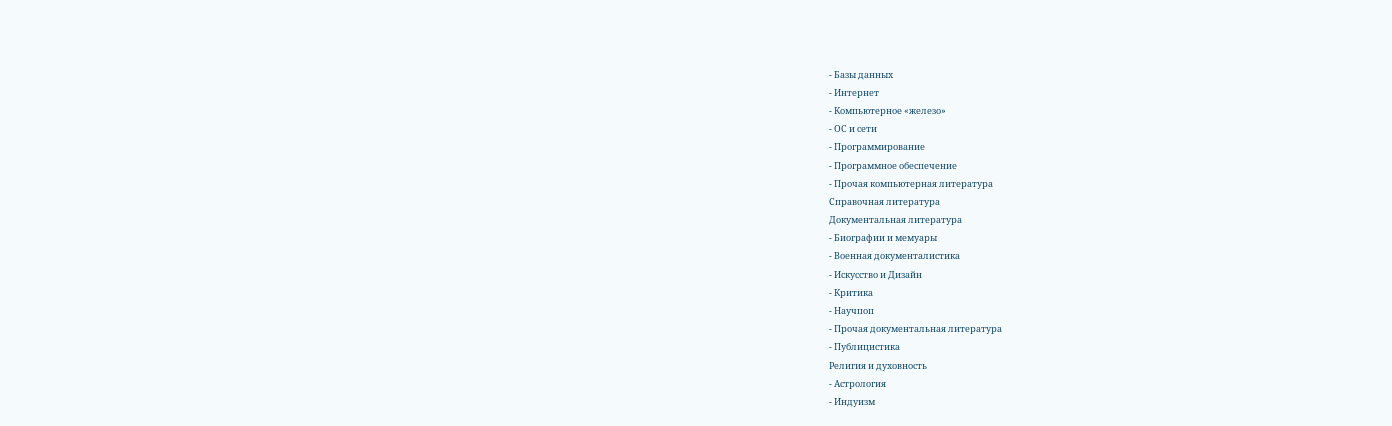- Базы данных
- Интернет
- Компьютерное «железо»
- ОС и сети
- Программирование
- Программное обеспечение
- Прочая компьютерная литература
Справочная литература
Документальная литература
- Биографии и мемуары
- Военная документалистика
- Искусство и Дизайн
- Критика
- Научпоп
- Прочая документальная литература
- Публицистика
Религия и духовность
- Астрология
- Индуизм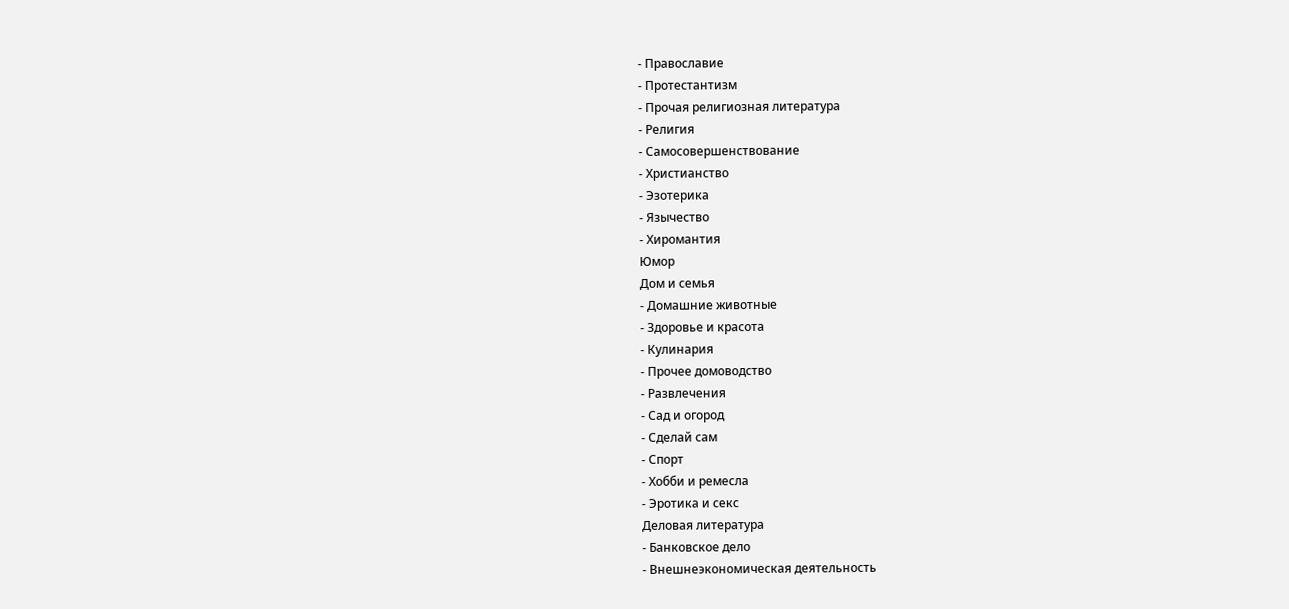- Православие
- Протестантизм
- Прочая религиозная литература
- Религия
- Самосовершенствование
- Христианство
- Эзотерика
- Язычество
- Хиромантия
Юмор
Дом и семья
- Домашние животные
- Здоровье и красота
- Кулинария
- Прочее домоводство
- Развлечения
- Сад и огород
- Сделай сам
- Спорт
- Хобби и ремесла
- Эротика и секс
Деловая литература
- Банковское дело
- Внешнеэкономическая деятельность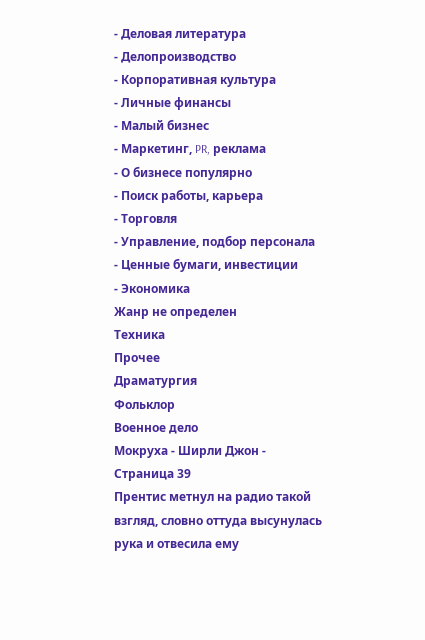- Деловая литература
- Делопроизводство
- Корпоративная культура
- Личные финансы
- Малый бизнес
- Маркетинг, PR, реклама
- О бизнесе популярно
- Поиск работы, карьера
- Торговля
- Управление, подбор персонала
- Ценные бумаги, инвестиции
- Экономика
Жанр не определен
Техника
Прочее
Драматургия
Фольклор
Военное дело
Мокруха - Ширли Джон - Страница 39
Прентис метнул на радио такой взгляд, словно оттуда высунулась рука и отвесила ему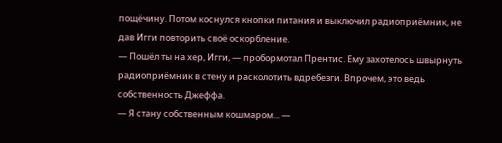пощёчину. Потом коснулся кнопки питания и выключил радиоприёмник, не дав Игги повторить своё оскорбление.
— Пошёл ты на хер, Игги, — пробормотал Прентис. Ему захотелось швырнуть радиоприёмник в стену и расколотить вдребезги. Впрочем, это ведь собственность Джеффа.
— Я стану собственным кошмаром... —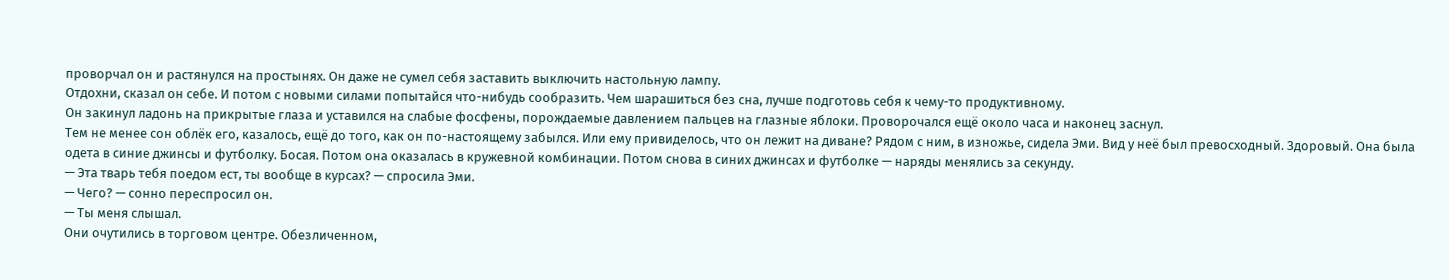проворчал он и растянулся на простынях. Он даже не сумел себя заставить выключить настольную лампу.
Отдохни, сказал он себе. И потом с новыми силами попытайся что-нибудь сообразить. Чем шарашиться без сна, лучше подготовь себя к чему-то продуктивному.
Он закинул ладонь на прикрытые глаза и уставился на слабые фосфены, порождаемые давлением пальцев на глазные яблоки. Проворочался ещё около часа и наконец заснул.
Тем не менее сон облёк его, казалось, ещё до того, как он по-настоящему забылся. Или ему привиделось, что он лежит на диване? Рядом с ним, в изножье, сидела Эми. Вид у неё был превосходный. Здоровый. Она была одета в синие джинсы и футболку. Босая. Потом она оказалась в кружевной комбинации. Потом снова в синих джинсах и футболке — наряды менялись за секунду.
— Эта тварь тебя поедом ест, ты вообще в курсах? — спросила Эми.
— Чего? — сонно переспросил он.
— Ты меня слышал.
Они очутились в торговом центре. Обезличенном,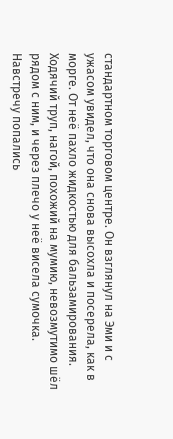стандартном торговом центре. Он взглянул на Эми и с ужасом увидел, что она снова высохла и посерела, как в морге. От неё пахло жидкостью для бальзамирования. Ходячий труп, нагой, похожий на мумию, невозмутимо шёл рядом с ним, и через плечо у неё висела сумочка. Навстречу попались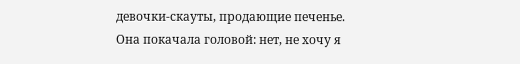девочки-скауты, продающие печенье. Она покачала головой: нет, не хочу я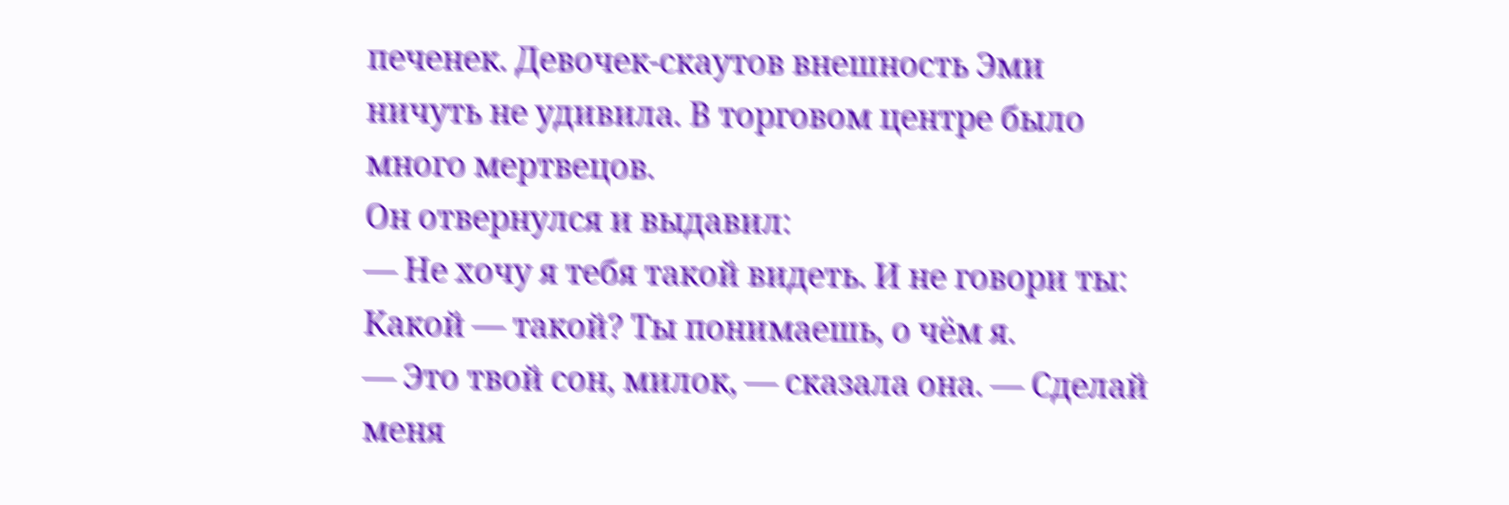печенек. Девочек-скаутов внешность Эми ничуть не удивила. В торговом центре было много мертвецов.
Он отвернулся и выдавил:
— Не хочу я тебя такой видеть. И не говори ты: Какой — такой? Ты понимаешь, о чём я.
— Это твой сон, милок, — сказала она. — Сделай меня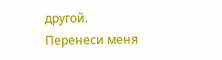другой. Перенеси меня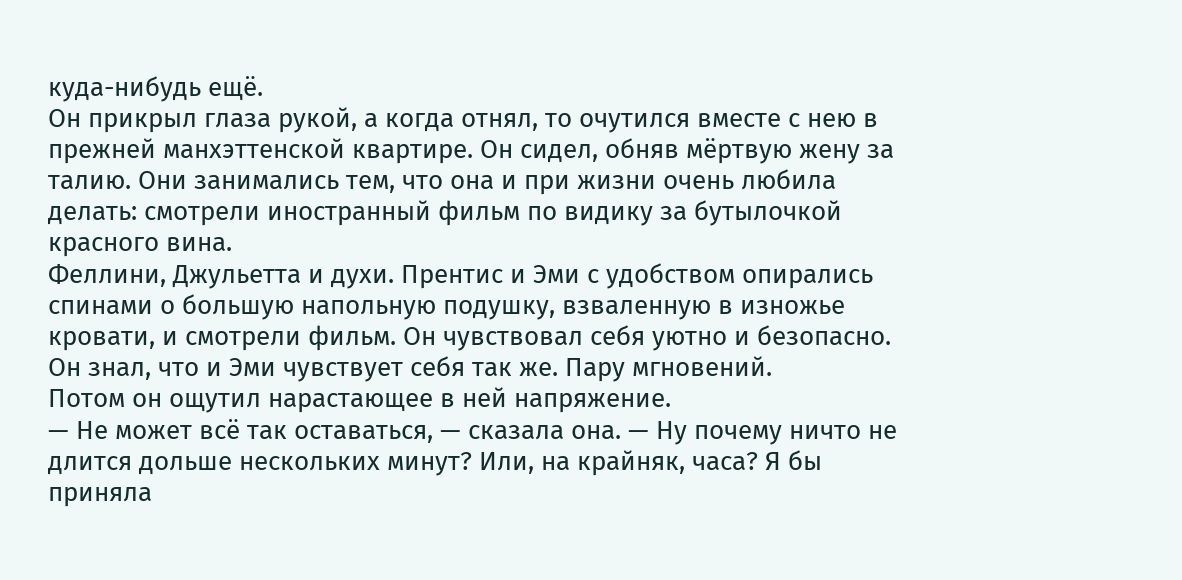куда-нибудь ещё.
Он прикрыл глаза рукой, а когда отнял, то очутился вместе с нею в прежней манхэттенской квартире. Он сидел, обняв мёртвую жену за талию. Они занимались тем, что она и при жизни очень любила делать: смотрели иностранный фильм по видику за бутылочкой красного вина.
Феллини, Джульетта и духи. Прентис и Эми с удобством опирались спинами о большую напольную подушку, взваленную в изножье кровати, и смотрели фильм. Он чувствовал себя уютно и безопасно. Он знал, что и Эми чувствует себя так же. Пару мгновений.
Потом он ощутил нарастающее в ней напряжение.
— Не может всё так оставаться, — сказала она. — Ну почему ничто не длится дольше нескольких минут? Или, на крайняк, часа? Я бы приняла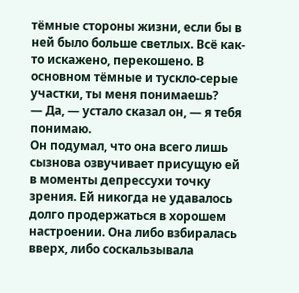тёмные стороны жизни, если бы в ней было больше светлых. Всё как-то искажено, перекошено. В основном тёмные и тускло-серые участки, ты меня понимаешь?
— Да, — устало сказал он, — я тебя понимаю.
Он подумал, что она всего лишь сызнова озвучивает присущую ей в моменты депрессухи точку зрения. Ей никогда не удавалось долго продержаться в хорошем настроении. Она либо взбиралась вверх, либо соскальзывала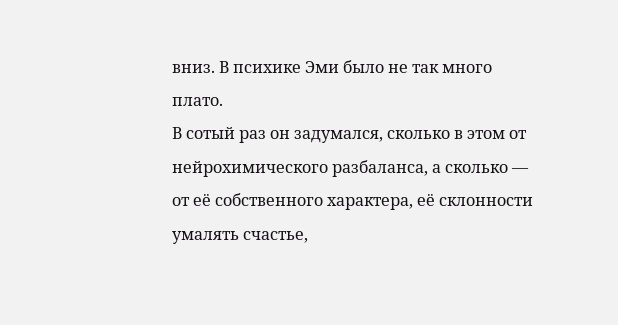вниз. В психике Эми было не так много плато.
В сотый раз он задумался, сколько в этом от нейрохимического разбаланса, а сколько — от её собственного характера, её склонности умалять счастье,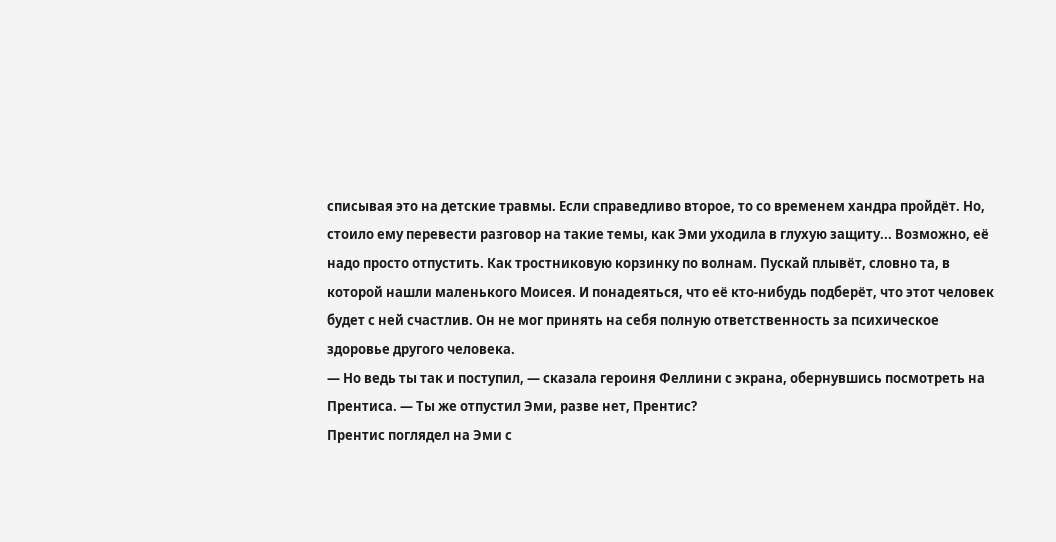списывая это на детские травмы. Если справедливо второе, то со временем хандра пройдёт. Но, стоило ему перевести разговор на такие темы, как Эми уходила в глухую защиту... Возможно, её надо просто отпустить. Как тростниковую корзинку по волнам. Пускай плывёт, словно та, в которой нашли маленького Моисея. И понадеяться, что её кто-нибудь подберёт, что этот человек будет с ней счастлив. Он не мог принять на себя полную ответственность за психическое здоровье другого человека.
— Но ведь ты так и поступил, — сказала героиня Феллини с экрана, обернувшись посмотреть на Прентиса. — Ты же отпустил Эми, разве нет, Прентис?
Прентис поглядел на Эми с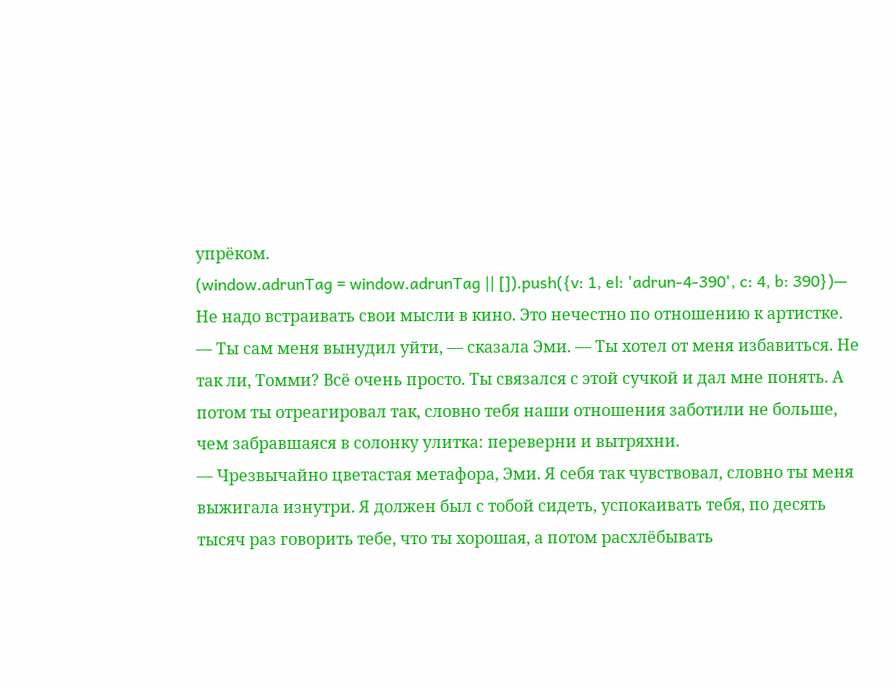упрёком.
(window.adrunTag = window.adrunTag || []).push({v: 1, el: 'adrun-4-390', c: 4, b: 390})— Не надо встраивать свои мысли в кино. Это нечестно по отношению к артистке.
— Ты сам меня вынудил уйти, — сказала Эми. — Ты хотел от меня избавиться. Не так ли, Томми? Всё очень просто. Ты связался с этой сучкой и дал мне понять. А потом ты отреагировал так, словно тебя наши отношения заботили не больше, чем забравшаяся в солонку улитка: переверни и вытряхни.
— Чрезвычайно цветастая метафора, Эми. Я себя так чувствовал, словно ты меня выжигала изнутри. Я должен был с тобой сидеть, успокаивать тебя, по десять тысяч раз говорить тебе, что ты хорошая, а потом расхлёбывать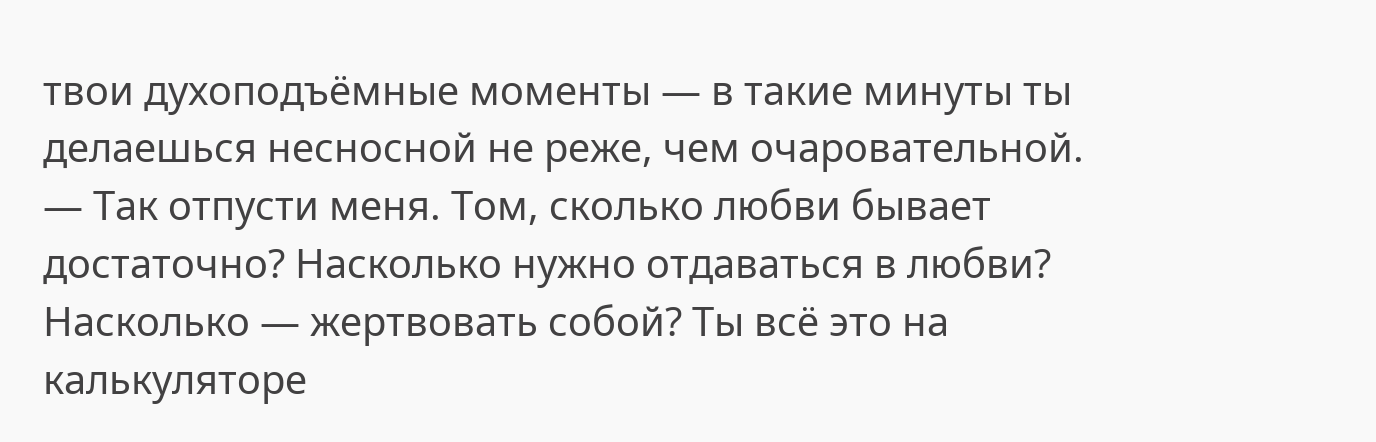твои духоподъёмные моменты — в такие минуты ты делаешься несносной не реже, чем очаровательной.
— Так отпусти меня. Том, сколько любви бывает достаточно? Насколько нужно отдаваться в любви? Насколько — жертвовать собой? Ты всё это на калькуляторе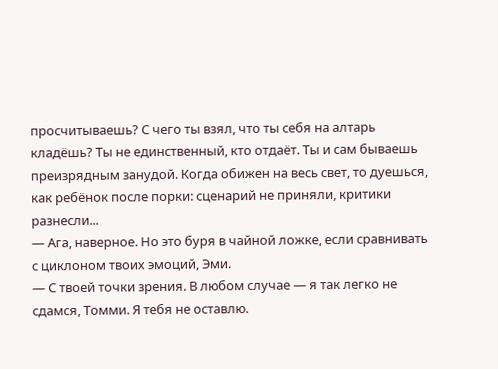просчитываешь? С чего ты взял, что ты себя на алтарь кладёшь? Ты не единственный, кто отдаёт. Ты и сам бываешь преизрядным занудой. Когда обижен на весь свет, то дуешься, как ребёнок после порки: сценарий не приняли, критики разнесли...
— Ага, наверное. Но это буря в чайной ложке, если сравнивать с циклоном твоих эмоций, Эми.
— С твоей точки зрения. В любом случае — я так легко не сдамся, Томми. Я тебя не оставлю.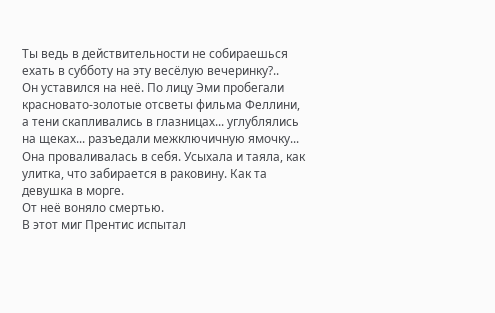Ты ведь в действительности не собираешься ехать в субботу на эту весёлую вечеринку?..
Он уставился на неё. По лицу Эми пробегали красновато-золотые отсветы фильма Феллини, а тени скапливались в глазницах... углублялись на щеках... разъедали межключичную ямочку...
Она проваливалась в себя. Усыхала и таяла, как улитка, что забирается в раковину. Как та девушка в морге.
От неё воняло смертью.
В этот миг Прентис испытал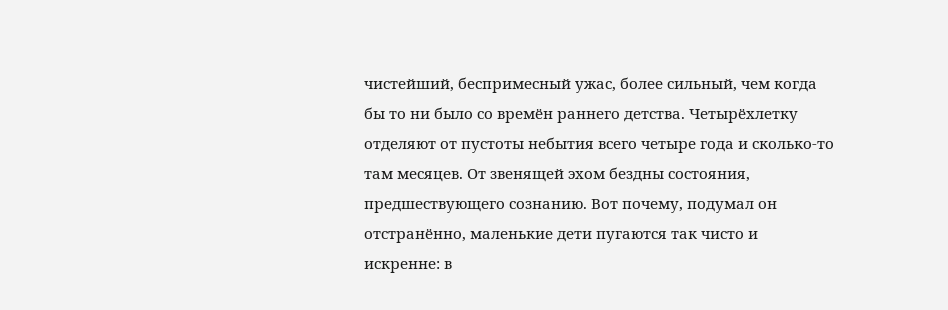чистейший, беспримесный ужас, более сильный, чем когда бы то ни было со времён раннего детства. Четырёхлетку отделяют от пустоты небытия всего четыре года и сколько-то там месяцев. От звенящей эхом бездны состояния, предшествующего сознанию. Вот почему, подумал он отстранённо, маленькие дети пугаются так чисто и искренне: в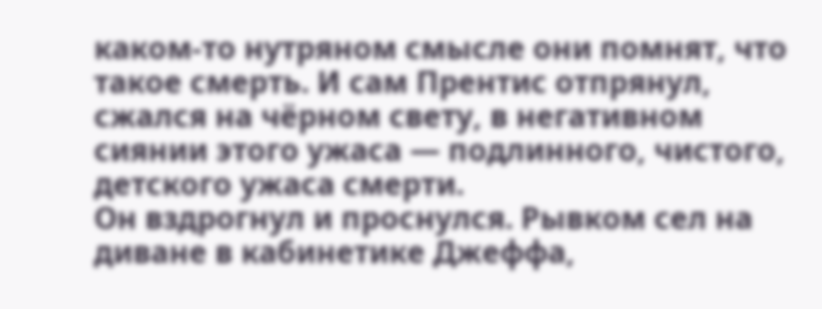каком-то нутряном смысле они помнят, что такое смерть. И сам Прентис отпрянул, сжался на чёрном свету, в негативном сиянии этого ужаса — подлинного, чистого, детского ужаса смерти.
Он вздрогнул и проснулся. Рывком сел на диване в кабинетике Джеффа,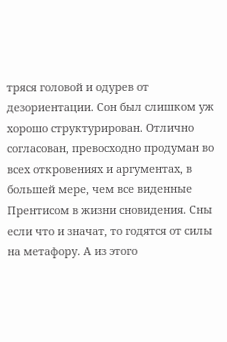тряся головой и одурев от дезориентации. Сон был слишком уж хорошо структурирован. Отлично согласован, превосходно продуман во всех откровениях и аргументах, в большей мере, чем все виденные Прентисом в жизни сновидения. Сны если что и значат, то годятся от силы на метафору. А из этого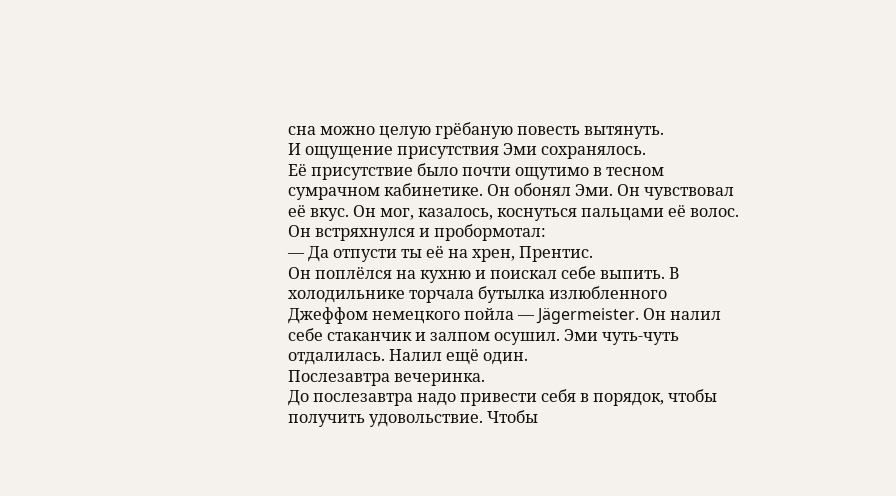сна можно целую грёбаную повесть вытянуть.
И ощущение присутствия Эми сохранялось.
Её присутствие было почти ощутимо в тесном сумрачном кабинетике. Он обонял Эми. Он чувствовал её вкус. Он мог, казалось, коснуться пальцами её волос. Он встряхнулся и пробормотал:
— Да отпусти ты её на хрен, Прентис.
Он поплёлся на кухню и поискал себе выпить. В холодильнике торчала бутылка излюбленного Джеффом немецкого пойла — Jägermeister. Он налил себе стаканчик и залпом осушил. Эми чуть-чуть отдалилась. Налил ещё один.
Послезавтра вечеринка.
До послезавтра надо привести себя в порядок, чтобы получить удовольствие. Чтобы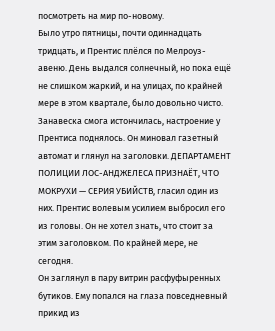посмотреть на мир по-новому.
Было утро пятницы, почти одиннадцать тридцать, и Прентис плёлся по Мелроуз-авеню. День выдался солнечный, но пока ещё не слишком жаркий, и на улицах, по крайней мере в этом квартале, было довольно чисто. Занавеска смога истончилась, настроение у Прентиса поднялось. Он миновал газетный автомат и глянул на заголовки. ДЕПАРТАМЕНТ ПОЛИЦИИ ЛОС-АНДЖЕЛЕСА ПРИЗНАЁТ, ЧТО МОКРУХИ — СЕРИЯ УБИЙСТВ, гласил один из них. Прентис волевым усилием выбросил его из головы. Он не хотел знать, что стоит за этим заголовком. По крайней мере, не сегодня.
Он заглянул в пару витрин расфуфыренных бутиков. Ему попался на глаза повседневный прикид из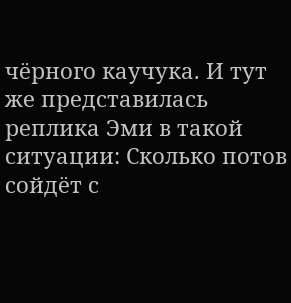чёрного каучука. И тут же представилась реплика Эми в такой ситуации: Сколько потов сойдёт с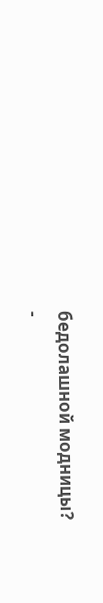бедолашной модницы?
-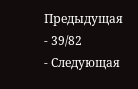Предыдущая
- 39/82
- Следующая